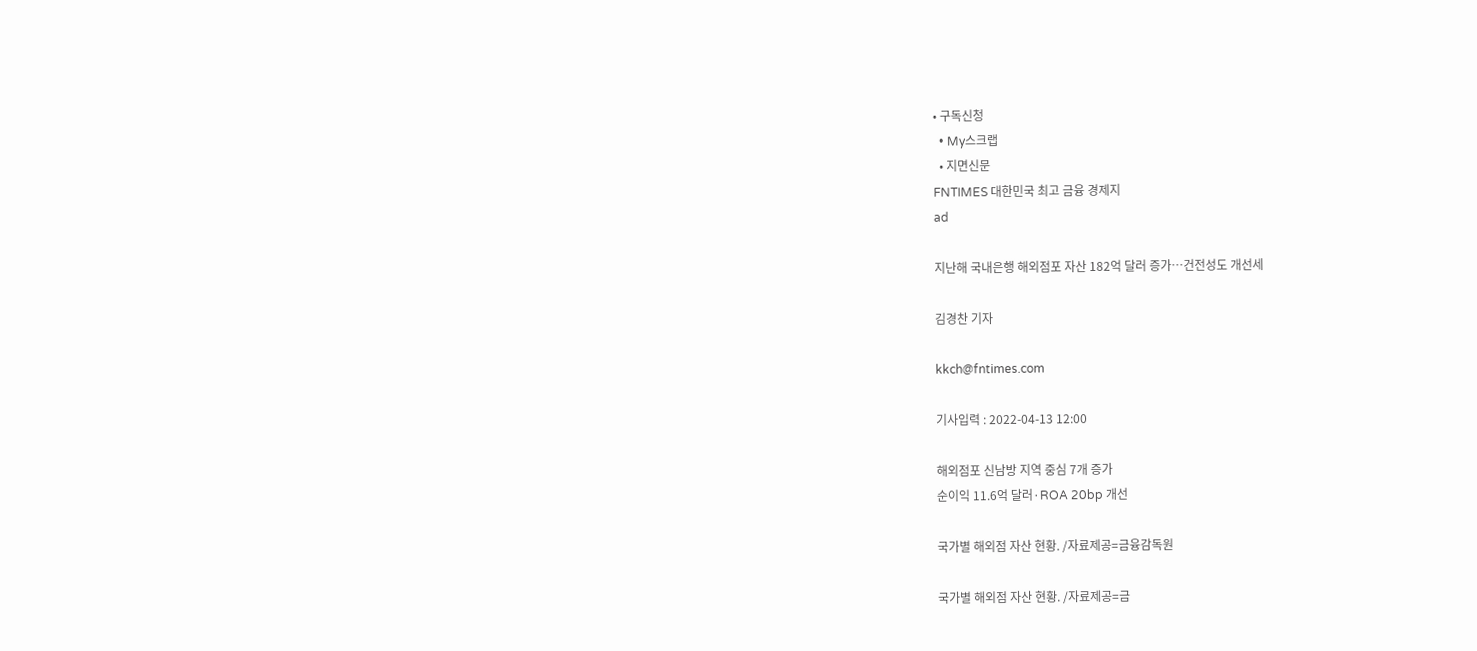• 구독신청
  • My스크랩
  • 지면신문
FNTIMES 대한민국 최고 금융 경제지
ad

지난해 국내은행 해외점포 자산 182억 달러 증가…건전성도 개선세

김경찬 기자

kkch@fntimes.com

기사입력 : 2022-04-13 12:00

해외점포 신남방 지역 중심 7개 증가
순이익 11.6억 달러·ROA 20bp 개선

국가별 해외점 자산 현황. /자료제공=금융감독원

국가별 해외점 자산 현황. /자료제공=금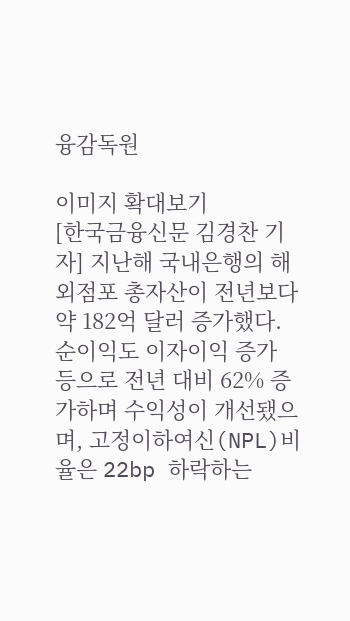융감독원

이미지 확대보기
[한국금융신문 김경찬 기자] 지난해 국내은행의 해외점포 총자산이 전년보다 약 182억 달러 증가했다. 순이익도 이자이익 증가 등으로 전년 대비 62% 증가하며 수익성이 개선됐으며, 고정이하여신(NPL)비율은 22bp 하락하는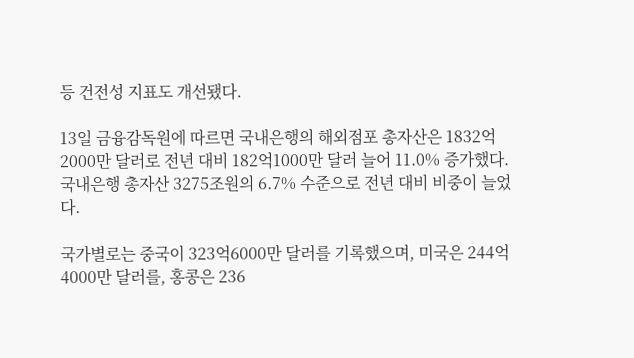등 건전성 지표도 개선됐다.

13일 금융감독원에 따르면 국내은행의 해외점포 총자산은 1832억2000만 달러로 전년 대비 182억1000만 달러 늘어 11.0% 증가했다. 국내은행 총자산 3275조원의 6.7% 수준으로 전년 대비 비중이 늘었다.

국가별로는 중국이 323억6000만 달러를 기록했으며, 미국은 244억4000만 달러를, 홍콩은 236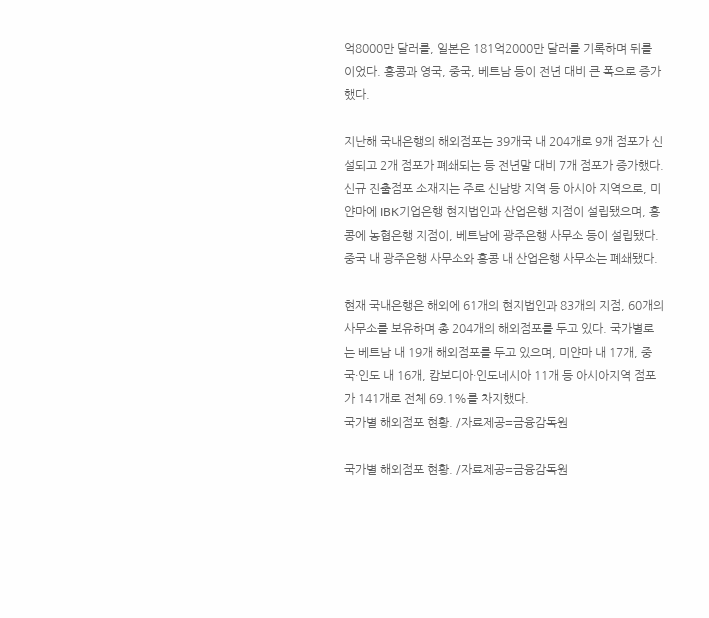억8000만 달러를, 일본은 181억2000만 달러를 기록하며 뒤를 이었다. 홍콩과 영국, 중국, 베트남 등이 전년 대비 큰 폭으로 증가했다.

지난해 국내은행의 해외점포는 39개국 내 204개로 9개 점포가 신설되고 2개 점포가 폐쇄되는 등 전년말 대비 7개 점포가 증가했다. 신규 진출점포 소재지는 주로 신남방 지역 등 아시아 지역으로, 미얀마에 IBK기업은행 현지법인과 산업은행 지점이 설립됐으며, 홍콩에 농협은행 지점이, 베트남에 광주은행 사무소 등이 설립됐다. 중국 내 광주은행 사무소와 홍콩 내 산업은행 사무소는 폐쇄됐다.

현재 국내은행은 해외에 61개의 현지법인과 83개의 지점, 60개의 사무소를 보유하며 총 204개의 해외점포를 두고 있다. 국가별로는 베트남 내 19개 해외점포를 두고 있으며, 미얀마 내 17개, 중국·인도 내 16개, 캄보디아·인도네시아 11개 등 아시아지역 점포가 141개로 전체 69.1%를 차지했다.
국가별 해외점포 현황. /자료제공=금융감독원

국가별 해외점포 현황. /자료제공=금융감독원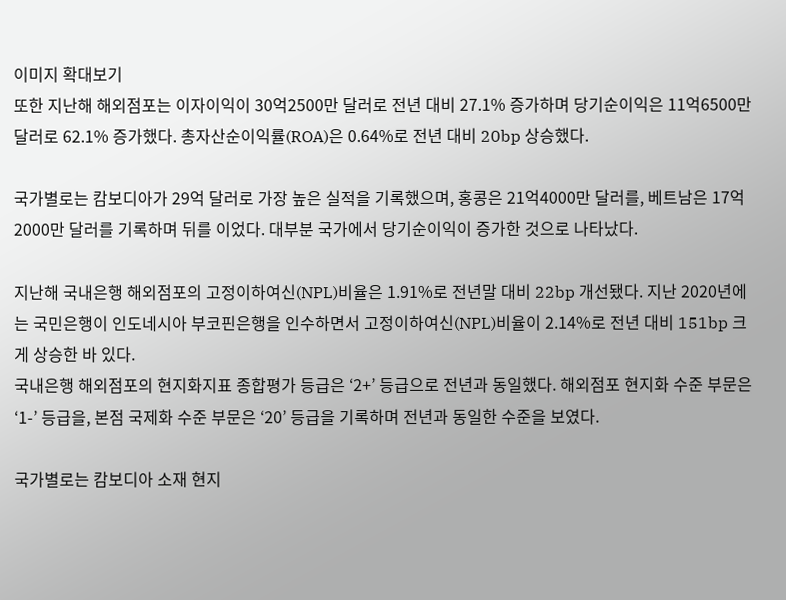이미지 확대보기
또한 지난해 해외점포는 이자이익이 30억2500만 달러로 전년 대비 27.1% 증가하며 당기순이익은 11억6500만 달러로 62.1% 증가했다. 총자산순이익률(ROA)은 0.64%로 전년 대비 20bp 상승했다.

국가별로는 캄보디아가 29억 달러로 가장 높은 실적을 기록했으며, 홍콩은 21억4000만 달러를, 베트남은 17억2000만 달러를 기록하며 뒤를 이었다. 대부분 국가에서 당기순이익이 증가한 것으로 나타났다.

지난해 국내은행 해외점포의 고정이하여신(NPL)비율은 1.91%로 전년말 대비 22bp 개선됐다. 지난 2020년에는 국민은행이 인도네시아 부코핀은행을 인수하면서 고정이하여신(NPL)비율이 2.14%로 전년 대비 151bp 크게 상승한 바 있다.
국내은행 해외점포의 현지화지표 종합평가 등급은 ‘2+’ 등급으로 전년과 동일했다. 해외점포 현지화 수준 부문은 ‘1-’ 등급을, 본점 국제화 수준 부문은 ‘20’ 등급을 기록하며 전년과 동일한 수준을 보였다.

국가별로는 캄보디아 소재 현지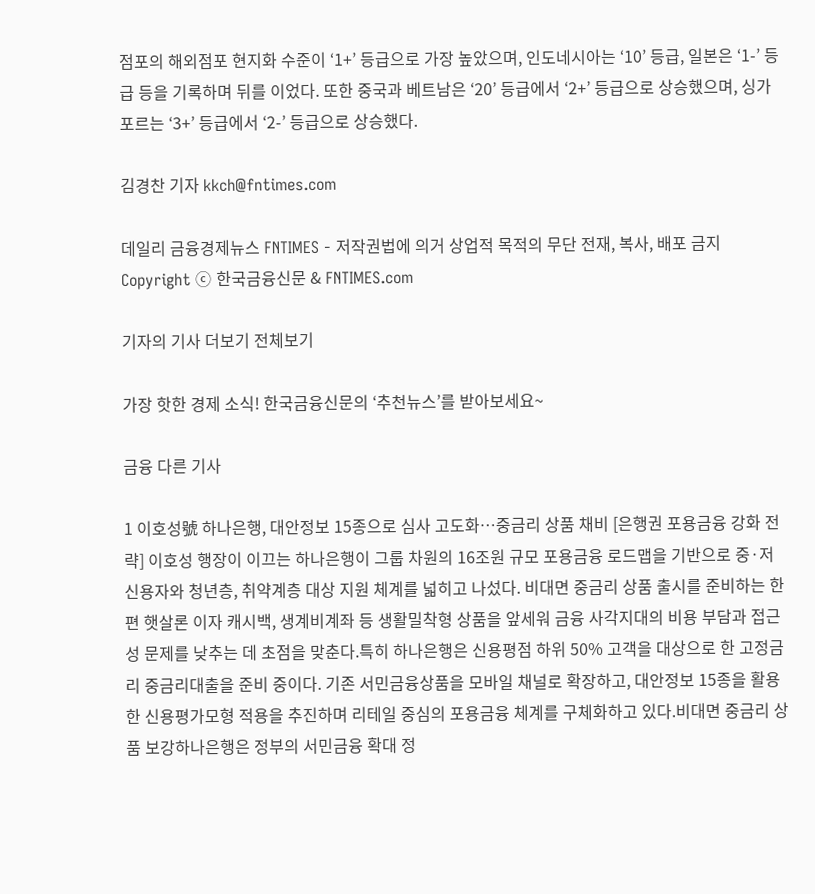점포의 해외점포 현지화 수준이 ‘1+’ 등급으로 가장 높았으며, 인도네시아는 ‘10’ 등급, 일본은 ‘1-’ 등급 등을 기록하며 뒤를 이었다. 또한 중국과 베트남은 ‘20’ 등급에서 ‘2+’ 등급으로 상승했으며, 싱가포르는 ‘3+’ 등급에서 ‘2-’ 등급으로 상승했다.

김경찬 기자 kkch@fntimes.com

데일리 금융경제뉴스 FNTIMES - 저작권법에 의거 상업적 목적의 무단 전재, 복사, 배포 금지
Copyright ⓒ 한국금융신문 & FNTIMES.com

기자의 기사 더보기 전체보기

가장 핫한 경제 소식! 한국금융신문의 ‘추천뉴스’를 받아보세요~

금융 다른 기사

1 이호성號 하나은행, 대안정보 15종으로 심사 고도화…중금리 상품 채비 [은행권 포용금융 강화 전략] 이호성 행장이 이끄는 하나은행이 그룹 차원의 16조원 규모 포용금융 로드맵을 기반으로 중·저신용자와 청년층, 취약계층 대상 지원 체계를 넓히고 나섰다. 비대면 중금리 상품 출시를 준비하는 한편 햇살론 이자 캐시백, 생계비계좌 등 생활밀착형 상품을 앞세워 금융 사각지대의 비용 부담과 접근성 문제를 낮추는 데 초점을 맞춘다.특히 하나은행은 신용평점 하위 50% 고객을 대상으로 한 고정금리 중금리대출을 준비 중이다. 기존 서민금융상품을 모바일 채널로 확장하고, 대안정보 15종을 활용한 신용평가모형 적용을 추진하며 리테일 중심의 포용금융 체계를 구체화하고 있다.비대면 중금리 상품 보강하나은행은 정부의 서민금융 확대 정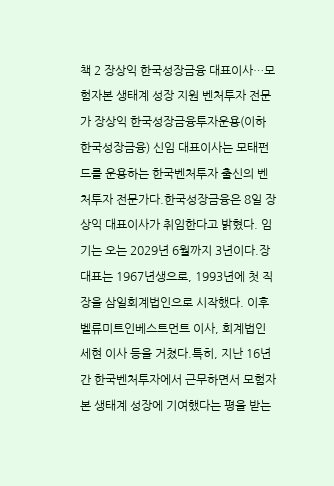책 2 장상익 한국성장금융 대표이사…모험자본 생태계 성장 지원 벤처투자 전문가 장상익 한국성장금융투자운용(이하 한국성장금융) 신임 대표이사는 모태펀드를 운용하는 한국벤처투자 출신의 벤처투자 전문가다.한국성장금융은 8일 장상익 대표이사가 취임한다고 밝혔다. 임기는 오는 2029년 6월까지 3년이다.장 대표는 1967년생으로, 1993년에 첫 직장을 삼일회계법인으로 시작했다. 이후 벨류미트인베스트먼트 이사, 회계법인 세현 이사 등을 거쳤다.특히, 지난 16년 간 한국벤처투자에서 근무하면서 모험자본 생태계 성장에 기여했다는 평을 받는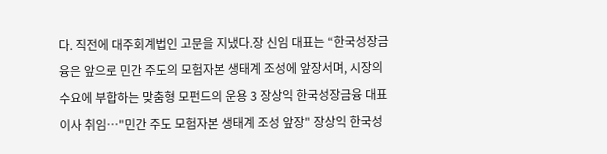다. 직전에 대주회계법인 고문을 지냈다.장 신임 대표는 “한국성장금융은 앞으로 민간 주도의 모험자본 생태계 조성에 앞장서며, 시장의 수요에 부합하는 맞춤형 모펀드의 운용 3 장상익 한국성장금융 대표이사 취임…"민간 주도 모험자본 생태계 조성 앞장" 장상익 한국성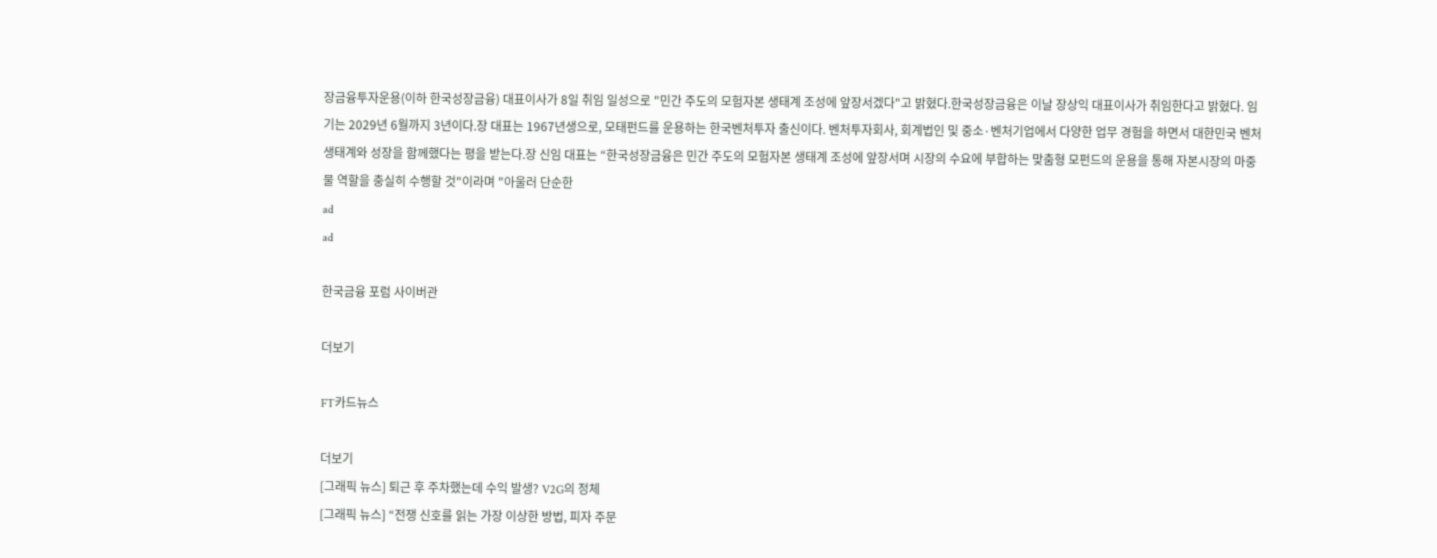장금융투자운용(이하 한국성장금융) 대표이사가 8일 취임 일성으로 "민간 주도의 모험자본 생태계 조성에 앞장서겠다"고 밝혔다.한국성장금융은 이날 장상익 대표이사가 취임한다고 밝혔다. 임기는 2029년 6월까지 3년이다.장 대표는 1967년생으로, 모태펀드를 운용하는 한국벤처투자 출신이다. 벤처투자회사, 회계법인 및 중소·벤처기업에서 다양한 업무 경험을 하면서 대한민국 벤처 생태계와 성장을 함께했다는 평을 받는다.장 신임 대표는 “한국성장금융은 민간 주도의 모험자본 생태계 조성에 앞장서며 시장의 수요에 부합하는 맞춤형 모펀드의 운용을 통해 자본시장의 마중물 역할을 충실히 수행할 것"이라며 "아울러 단순한
ad
ad

한국금융 포럼 사이버관

더보기

FT카드뉴스

더보기
[그래픽 뉴스] 퇴근 후 주차했는데 수익 발생? V2G의 정체
[그래픽 뉴스] “전쟁 신호를 읽는 가장 이상한 방법, 피자 주문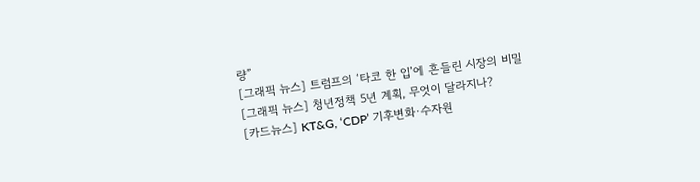량”
[그래픽 뉴스] 트럼프의 ‘타코 한 입’에 흔들린 시장의 비밀
[그래픽 뉴스] 청년정책 5년 계획, 무엇이 달라지나?
[카드뉴스] KT&G, ‘CDP’ 기후변화·수자원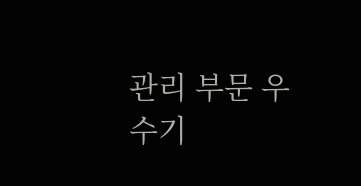관리 부문 우수기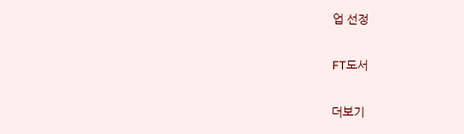업 선정

FT도서

더보기